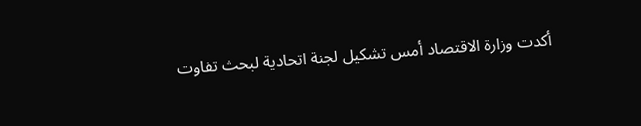أكدت وزارة الاقتصاد أمس تشكيل لجنة اتحادية لبحث تفاوت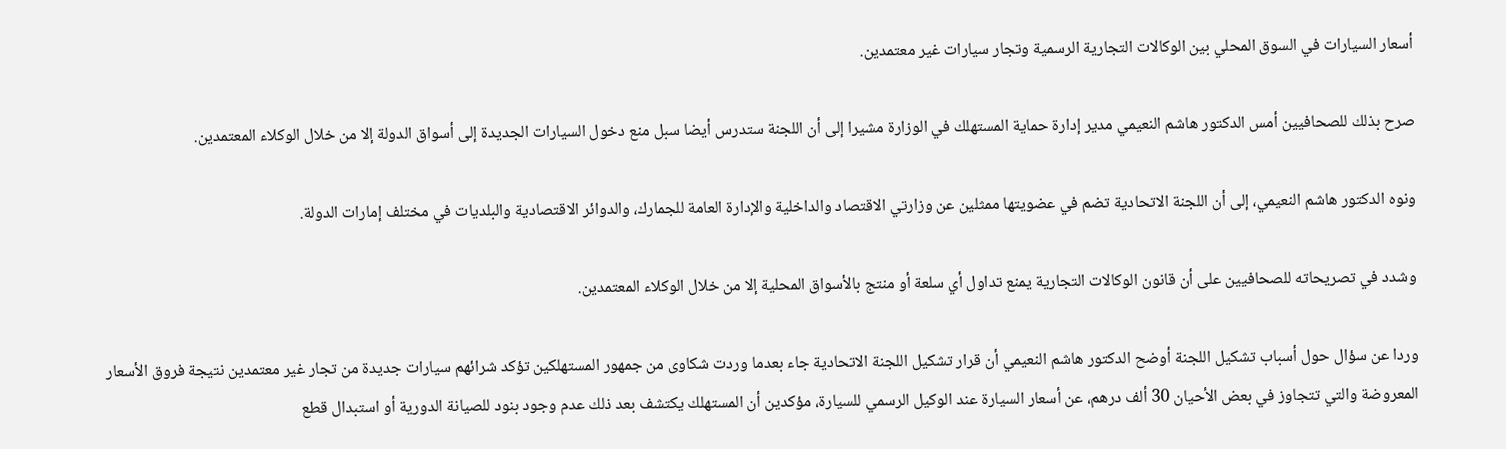أسعار السيارات في السوق المحلي بين الوكالات التجارية الرسمية وتجار سيارات غير معتمدين.

صرح بذلك للصحافيين أمس الدكتور هاشم النعيمي مدير إدارة حماية المستهلك في الوزارة مشيرا إلى أن اللجنة ستدرس أيضا سبل منع دخول السيارات الجديدة إلى أسواق الدولة إلا من خلال الوكلاء المعتمدين.

ونوه الدكتور هاشم النعيمي، إلى أن اللجنة الاتحادية تضم في عضويتها ممثلين عن وزارتي الاقتصاد والداخلية والإدارة العامة للجمارك، والدوائر الاقتصادية والبلديات في مختلف إمارات الدولة.

وشدد في تصريحاته للصحافيين على أن قانون الوكالات التجارية يمنع تداول أي سلعة أو منتج بالأسواق المحلية إلا من خلال الوكلاء المعتمدين.

وردا عن سؤال حول أسباب تشكيل اللجنة أوضح الدكتور هاشم النعيمي أن قرار تشكيل اللجنة الاتحادية جاء بعدما وردت شكاوى من جمهور المستهلكين تؤكد شرائهم سيارات جديدة من تجار غير معتمدين نتيجة فروق الأسعار المعروضة والتي تتجاوز في بعض الأحيان 30 ألف درهم، عن أسعار السيارة عند الوكيل الرسمي للسيارة، مؤكدين أن المستهلك يكتشف بعد ذلك عدم وجود بنود للصيانة الدورية أو استبدال قطع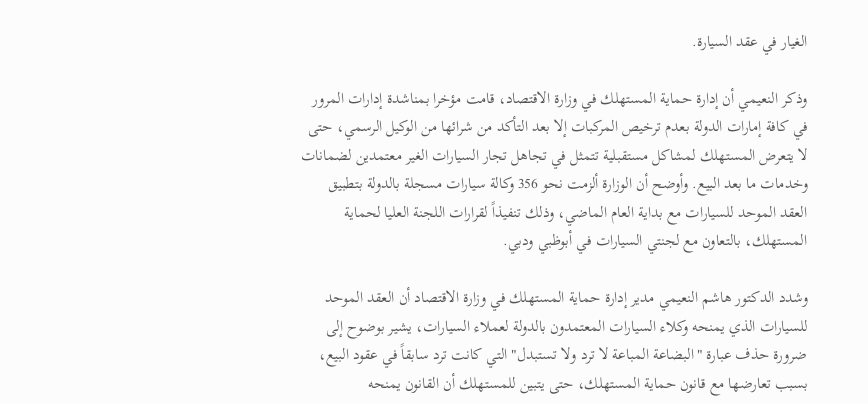الغيار في عقد السيارة.

وذكر النعيمي أن إدارة حماية المستهلك في وزارة الاقتصاد، قامت مؤخرا بمناشدة إدارات المرور في كافة إمارات الدولة بعدم ترخيص المركبات إلا بعد التأكد من شرائها من الوكيل الرسمي، حتى لا يتعرض المستهلك لمشاكل مستقبلية تتمثل في تجاهل تجار السيارات الغير معتمدين لضمانات وخدمات ما بعد البيع. وأوضح أن الوزارة ألزمت نحو 356 وكالة سيارات مسجلة بالدولة بتطبيق العقد الموحد للسيارات مع بداية العام الماضي، وذلك تنفيذاً لقرارات اللجنة العليا لحماية المستهلك، بالتعاون مع لجنتي السيارات في أبوظبي ودبي.

وشدد الدكتور هاشم النعيمي مدير إدارة حماية المستهلك في وزارة الاقتصاد أن العقد الموحد للسيارات الذي يمنحه وكلاء السيارات المعتمدون بالدولة لعملاء السيارات، يشير بوضوح إلى ضرورة حذف عبارة "البضاعة المباعة لا ترد ولا تستبدل" التي كانت ترد سابقاً في عقود البيع، بسبب تعارضها مع قانون حماية المستهلك، حتى يتبين للمستهلك أن القانون يمنحه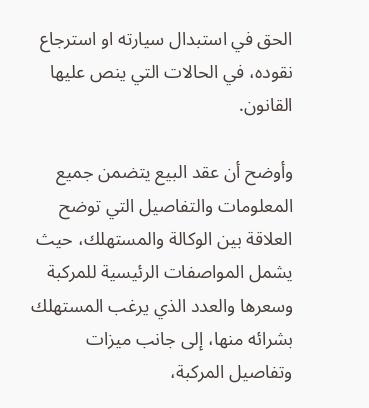الحق في استبدال سيارته او استرجاع نقوده، في الحالات التي ينص عليها القانون.

وأوضح أن عقد البيع يتضمن جميع المعلومات والتفاصيل التي توضح العلاقة بين الوكالة والمستهلك، حيث يشمل المواصفات الرئيسية للمركبة وسعرها والعدد الذي يرغب المستهلك بشرائه منها، إلى جانب ميزات وتفاصيل المركبة،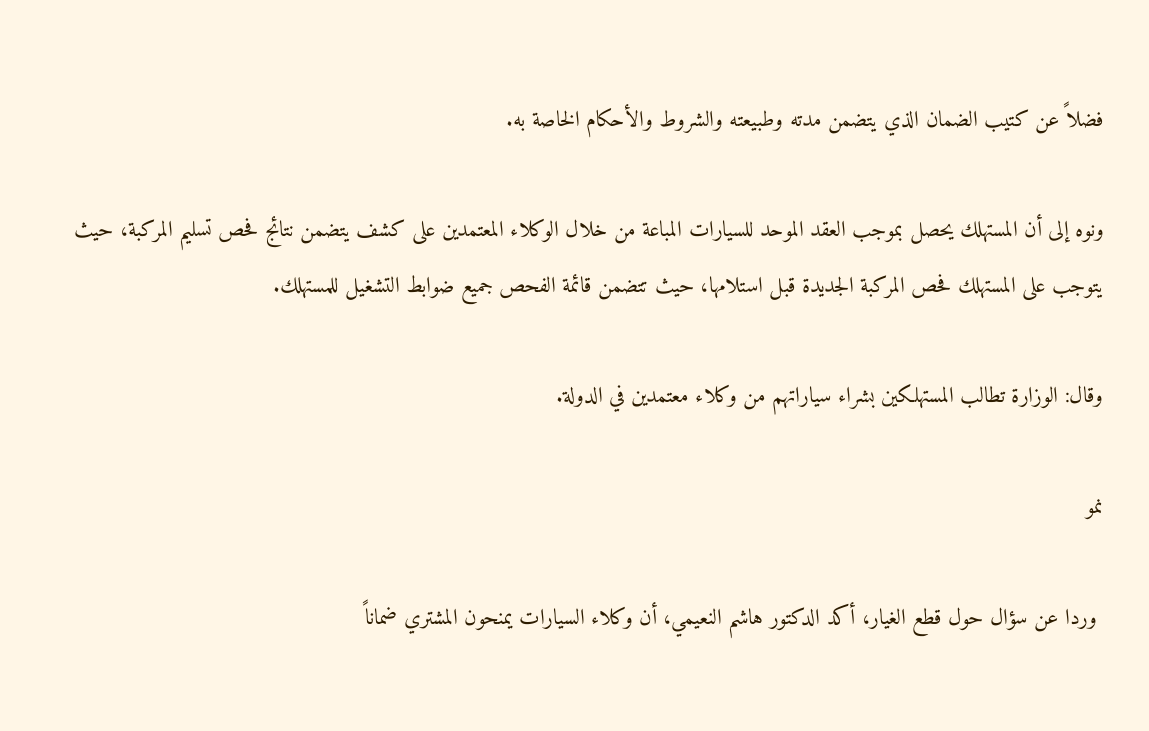فضلاً عن كتيب الضمان الذي يتضمن مدته وطبيعته والشروط والأحكام الخاصة به.

ونوه إلى أن المستهلك يحصل بموجب العقد الموحد للسيارات المباعة من خلال الوكلاء المعتمدين على كشف يتضمن نتائج فحص تسليم المركبة، حيث يتوجب على المستهلك فحص المركبة الجديدة قبل استلامها، حيث تتضمن قائمة الفحص جميع ضوابط التشغيل للمستهلك.

وقال: الوزارة تطالب المستهلكين بشراء سياراتهم من وكلاء معتمدين في الدولة.

نمو

 وردا عن سؤال حول قطع الغيار، أكد الدكتور هاشم النعيمي، أن وكلاء السيارات يمنحون المشتري ضماناً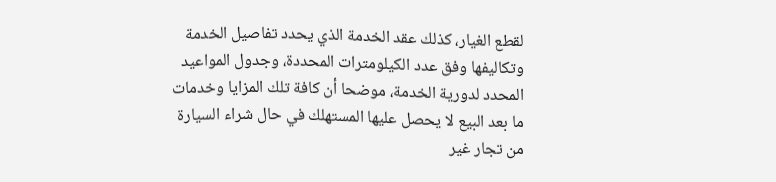لقطع الغيار، كذلك عقد الخدمة الذي يحدد تفاصيل الخدمة وتكاليفها وفق عدد الكيلومترات المحددة، وجدول المواعيد المحدد لدورية الخدمة، موضحا أن كافة تلك المزايا وخدمات ما بعد البيع لا يحصل عليها المستهلك في حال شراء السيارة من تجار غير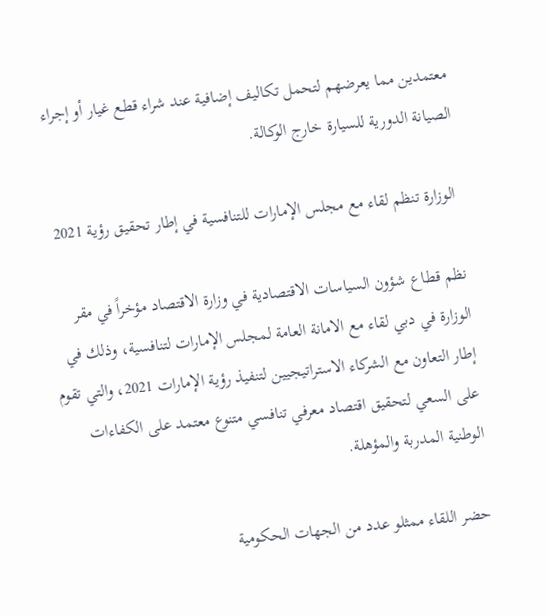معتمدين مما يعرضهم لتحمل تكاليف إضافية عند شراء قطع غيار أو إجراء الصيانة الدورية للسيارة خارج الوكالة.

 الوزارة تنظم لقاء مع مجلس الإمارات للتنافسية في إطار تحقيق رؤية 2021

نظم قطاع شؤون السياسات الاقتصادية في وزارة الاقتصاد مؤخراً في مقر الوزارة في دبي لقاء مع الامانة العامة لمجلس الإمارات لتنافسية، وذلك في إطار التعاون مع الشركاء الاستراتيجيين لتنفيذ رؤية الإمارات 2021، والتي تقوم على السعي لتحقيق اقتصاد معرفي تنافسي متنوع معتمد على الكفاءات الوطنية المدربة والمؤهلة.

حضر اللقاء ممثلو عدد من الجهات الحكومية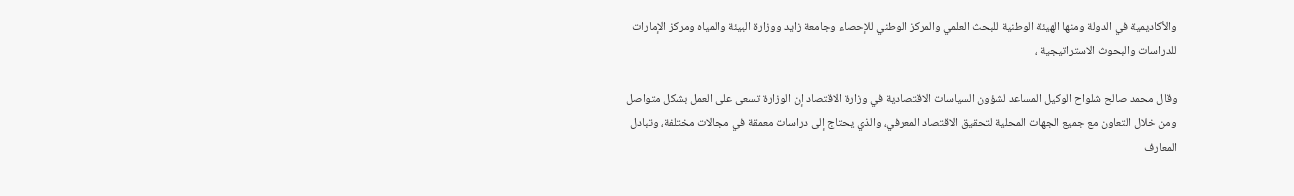والأكاديمية في الدولة ومنها الهيئة الوطنية للبحث العلمي والمركز الوطني للإحصاء وجامعة زايد ووزارة البيئة والمياه ومركز الإمارات للدراسات والبحوث الاستراتيجية ،

وقال محمد صالح شلواح الوكيل المساعد لشؤون السياسات الاقتصادية في وزارة الاقتصاد إن الوزارة تسعى على العمل بشكل متواصل ومن خلال التعاون مع جميع الجهات المحلية لتحقيق الاقتصاد المعرفي، والذي يحتاج إلى دراسات معمقة في مجالات مختلفة، وتبادل المعارف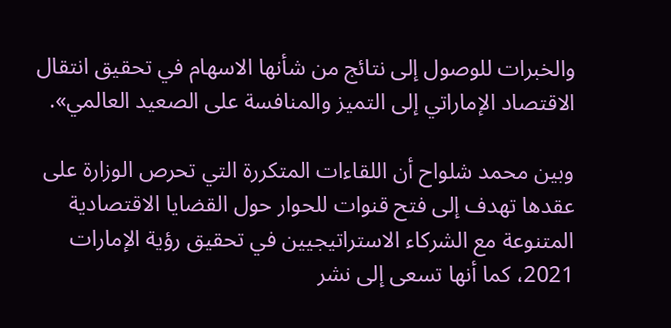والخبرات للوصول إلى نتائج من شأنها الاسهام في تحقيق انتقال الاقتصاد الإماراتي إلى التميز والمنافسة على الصعيد العالمي».

وبين محمد شلواح أن اللقاءات المتكررة التي تحرص الوزارة على عقدها تهدف إلى فتح قنوات للحوار حول القضايا الاقتصادية المتنوعة مع الشركاء الاستراتيجيين في تحقيق رؤية الإمارات 2021، كما أنها تسعى إلى نشر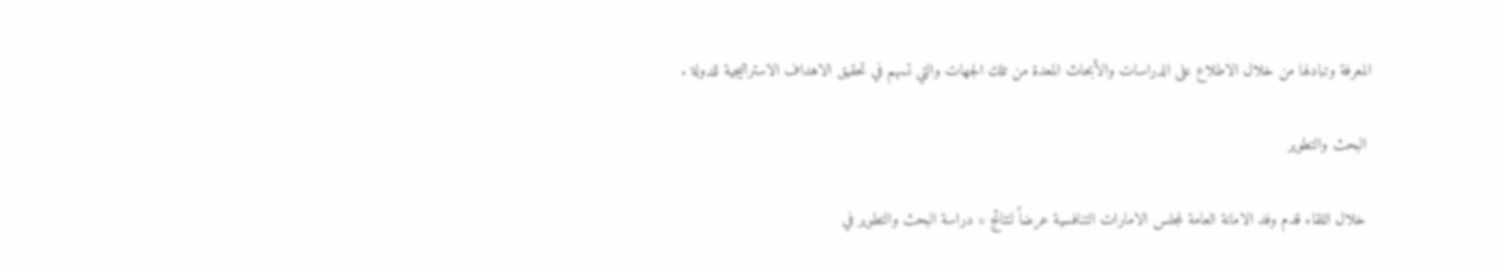المعرفة وتبادلها من خلال الاطلاع على الدراسات والأبحاث المعدة من تلك الجهات والتي تسهم في تحقيق الاهداف الاستراتيجية للدولة .

 البحث والتطوير

 خلال اللقاء قدم وفد الامانة العامة لمجلس الامارات التنافسية عرضاً لنتائج « دراسة البحث والتطوير في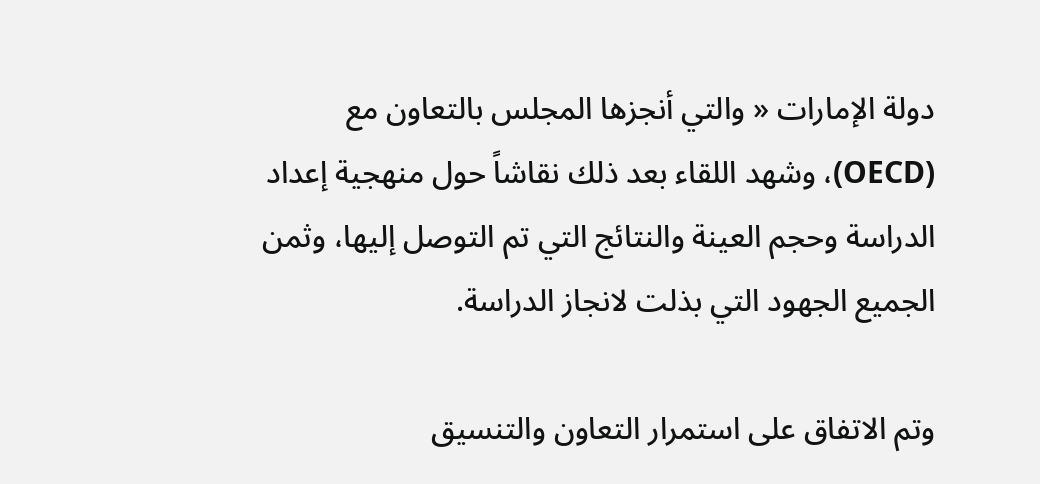دولة الإمارات « والتي أنجزها المجلس بالتعاون مع (OECD)، وشهد اللقاء بعد ذلك نقاشاً حول منهجية إعداد الدراسة وحجم العينة والنتائج التي تم التوصل إليها، وثمن الجميع الجهود التي بذلت لانجاز الدراسة.

وتم الاتفاق على استمرار التعاون والتنسيق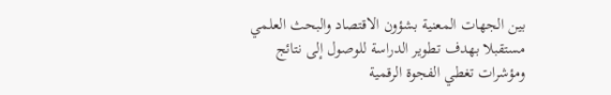بين الجهات المعنية بشؤون الاقتصاد والبحث العلمي مستقبلا بهدف تطوير الدراسة للوصول إلى نتائج ومؤشرات تغطي الفجوة الرقمية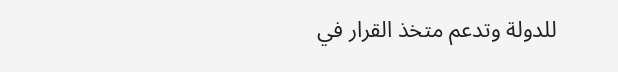للدولة وتدعم متخذ القرار في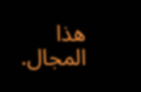هذا المجال.